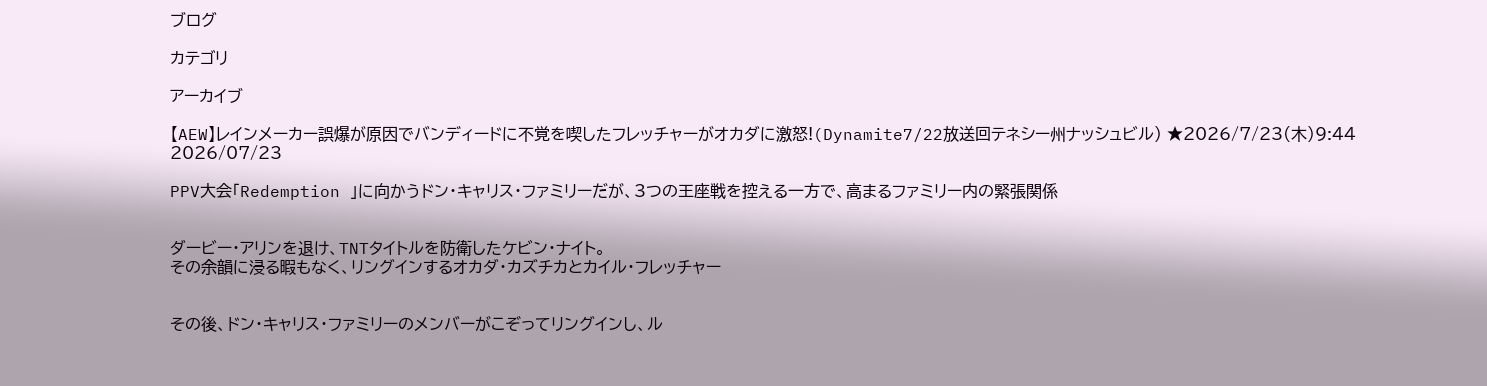ブログ

カテゴリ

アーカイブ

【AEW】レインメーカー誤爆が原因でバンディードに不覚を喫したフレッチャーがオカダに激怒!(Dynamite7/22放送回テネシー州ナッシュビル) ★2026/7/23(木)9:44 2026/07/23

PPV大会「Redemption 」に向かうドン・キャリス・ファミリーだが、3つの王座戦を控える一方で、高まるファミリー内の緊張関係


ダービー・アリンを退け、TNTタイトルを防衛したケビン・ナイト。
その余韻に浸る暇もなく、リングインするオカダ・カズチカとカイル・フレッチャー


その後、ドン・キャリス・ファミリーのメンバーがこぞってリングインし、ル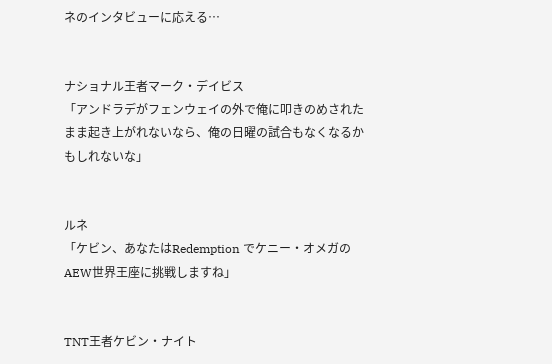ネのインタビューに応える…


ナショナル王者マーク・デイビス
「アンドラデがフェンウェイの外で俺に叩きのめされたまま起き上がれないなら、俺の日曜の試合もなくなるかもしれないな」


ルネ
「ケビン、あなたはRedemption でケニー・オメガのAEW世界王座に挑戦しますね」


TNT王者ケビン・ナイト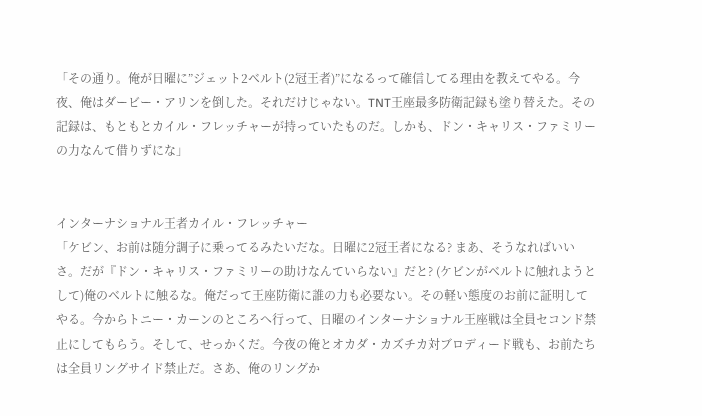「その通り。俺が日曜に”ジェット2ベルト(2冠王者)”になるって確信してる理由を教えてやる。今夜、俺はダービー・アリンを倒した。それだけじゃない。TNT王座最多防衛記録も塗り替えた。その記録は、もともとカイル・フレッチャーが持っていたものだ。しかも、ドン・キャリス・ファミリーの力なんて借りずにな」


インターナショナル王者カイル・フレッチャー
「ケビン、お前は随分調子に乗ってるみたいだな。日曜に2冠王者になる? まあ、そうなればいいさ。だが『ドン・キャリス・ファミリーの助けなんていらない』だと? (ケビンがベルトに触れようとして)俺のベルトに触るな。俺だって王座防衛に誰の力も必要ない。その軽い態度のお前に証明してやる。今からトニー・カーンのところへ行って、日曜のインターナショナル王座戦は全員セコンド禁止にしてもらう。そして、せっかくだ。今夜の俺とオカダ・カズチカ対ブロディード戦も、お前たちは全員リングサイド禁止だ。さあ、俺のリングか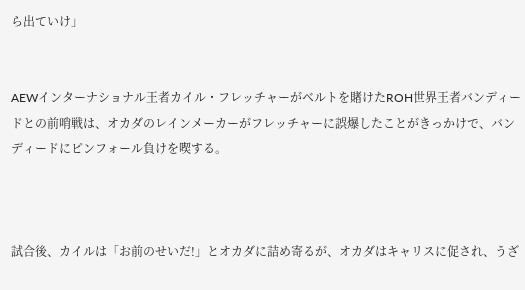ら出ていけ」


AEWインターナショナル王者カイル・フレッチャーがベルトを賭けたROH世界王者バンディードとの前哨戦は、オカダのレインメーカーがフレッチャーに誤爆したことがきっかけで、バンディードにピンフォール負けを喫する。



試合後、カイルは「お前のせいだ!」とオカダに詰め寄るが、オカダはキャリスに促され、うざ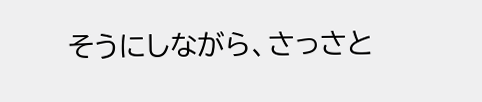そうにしながら、さっさと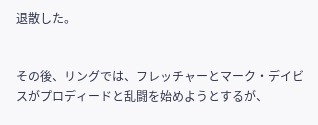退散した。


その後、リングでは、フレッチャーとマーク・デイビスがプロディードと乱闘を始めようとするが、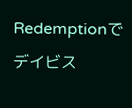Redemptionでデイビス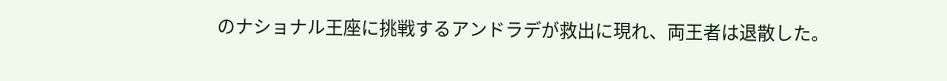のナショナル王座に挑戦するアンドラデが救出に現れ、両王者は退散した。